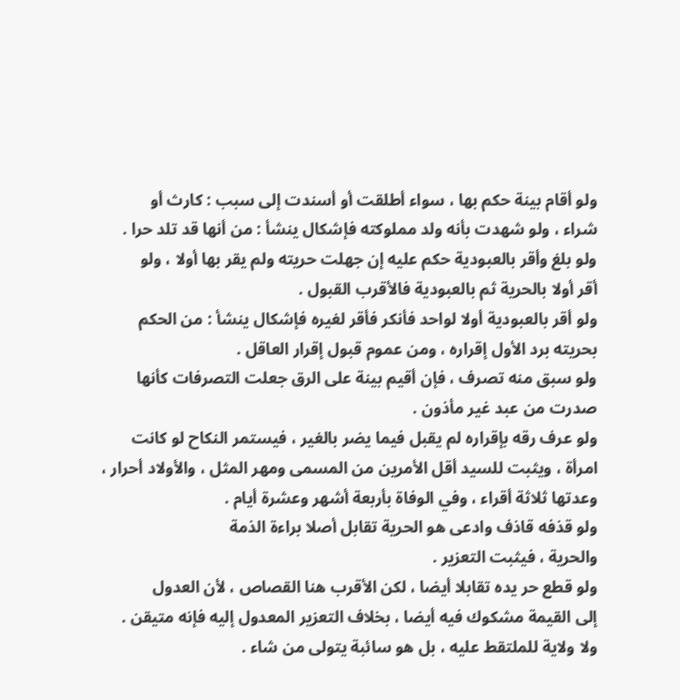ولو أقام بينة حكم بها ، سواء أطلقت أو أسندت إلى سبب : كارث أو
شراء ، ولو شهدت بأنه ولد مملوكته فإشكال ينشأ : من أنها قد تلد حرا .
ولو بلغ وأقر بالعبودية حكم عليه إن جهلت حريته ولم يقر بها أولا ، ولو
أقر أولا بالحرية ثم بالعبودية فالأقرب القبول .
ولو أقر بالعبودية أولا لواحد فأنكر فأقر لغيره فإشكال ينشأ : من الحكم
بحريته برد الأول إقراره ، ومن عموم قبول إقرار العاقل .
ولو سبق منه تصرف ، فإن أقيم بينة على الرق جعلت التصرفات كأنها
صدرت من عبد غير مأذون .
ولو عرف رقه بإقراره لم يقبل فيما يضر بالغير ، فيستمر النكاح لو كانت
امرأة ، ويثبت للسيد أقل الأمرين من المسمى ومهر المثل ، والأولاد أحرار ،
وعدتها ثلاثة أقراء ، وفي الوفاة بأربعة أشهر وعشرة أيام .
ولو قذفه قاذف وادعى هو الحرية تقابل أصلا براءة الذمة
والحرية ، فيثبت التعزير .
ولو قطع حر يده تقابلا أيضا ، لكن الأقرب هنا القصاص ، لأن العدول
إلى القيمة مشكوك فيه أيضا ، بخلاف التعزير المعدول إليه فإنه متيقن .
ولا ولاية للملتقط عليه ، بل هو سائبة يتولى من شاء .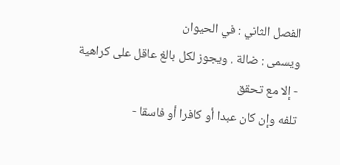الفصل الثاني : في الحيوان
ويسمى : ضالة . ويجوز لكل بالغ عاقل على كراهية - إلا مع تحقق
تلفه وإن كان عبدا أو كافرا أو فاسقا -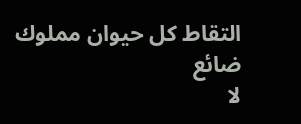التقاط كل حيوان مملوك ضائع
لا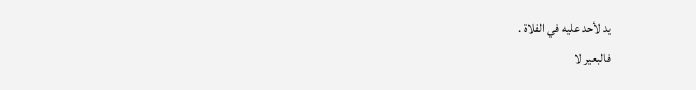يد لأحد عليه في الفلاة .
فالبعير لا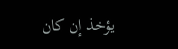يؤخذ إن كان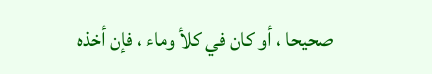صحيحا ، أو كان في كلأ وماء ، فإن أخذه